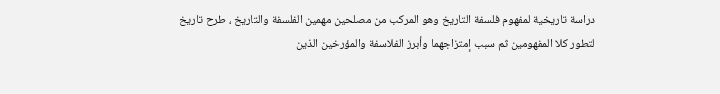دراسة تاريخية لمفهوم فلسفة التاريخ وهو المركب من مصلحين مهمين الفلسفة والتاريخ ، طرح تاريخ لتطور كلا المفهومين ثم سبب إمتزاجهما وأبرز الفلاسفة والمؤرخين الذين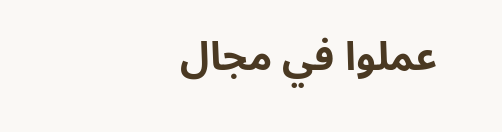عملوا في مجال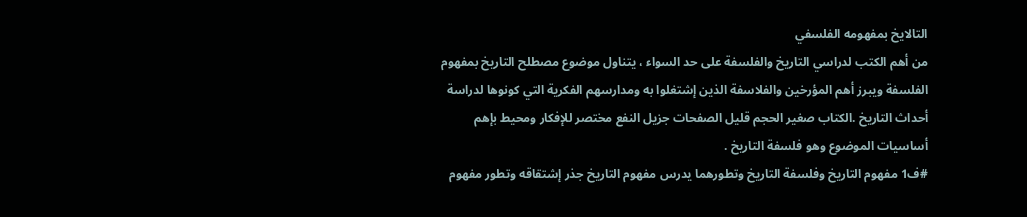التالايخ بمفهومه الفلسفي
من أهم الكتب لدراسي التاريخ والفلسفة على حد السواء ، يتناول موضوع مصطلح التاريخ بمفهوم الفلسفة ويبرز أهم المؤرخين والفلاسفة الذين إشتغلوا به ومدارسهم الفكرية التي كونوها لدراسة أحداث التاريخ .الكتاب صغير الحجم قليل الصفحات جزيل النفع مختصر للإفكار ومحيط بإهم أساسيات الموضوع وهو فلسفة التاريخ .
#ف1 مفهوم التاريخ وفلسفة التاريخ وتطورهما يدرس مفهوم التاريخ جذر إشتقاقه وتطور مفهوم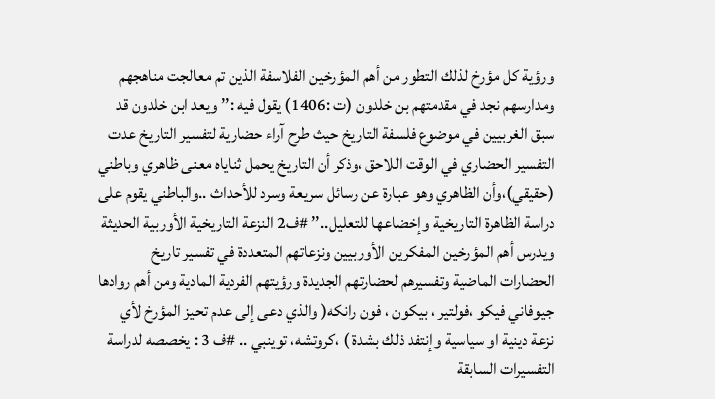ورؤية كل مؤرخ لذلك التطور من أهم المؤرخين الفلاسفة الذين تم معالجت مناهجهم ومدارسهم نجد في مقدمتهم بن خلدون (ت :1406) يقول فيه :’’ ويعد ابن خلدون قد سبق الغربيين في موضوع فلسفة التاريخ حيث طرح آراء حضارية لتفسير التاريخ عدت التفسير الحضاري في الوقت اللاحق ،وذكر أن التاريخ يحمل ثناياه معنى ظاهري وباطني (حقيقي)،وأن الظاهري وهو عبارة عن رسائل سريعة وسرد للأحداث ..والباطني يقوم على دراسة الظاهرة التاريخية وإخضاعها للتعليل..’’ #ف2 النزعة التاريخية الأوربية الحديثة ويدرس أهم المؤرخين المفكرين الأوربيين ونزعاتهم المتعددة في تفسير تاريخ الحضارات الماضية وتفسيرهم لحضارتهم الجديدة ورؤيتهم الفردية المادية ومن أهم روادها جيوفاني فيكو ،فولتير ، بيكون ، فون رانكه( والذي دعى إلى عدم تحيز المؤرخ لأي نزعة دينية او سياسية وإنتفد ذلك بشدة ) ،كروتشه، توينبي .. #ف 3 : يخصصه لدراسة التفسيرات السابقة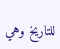للتاريخ وهي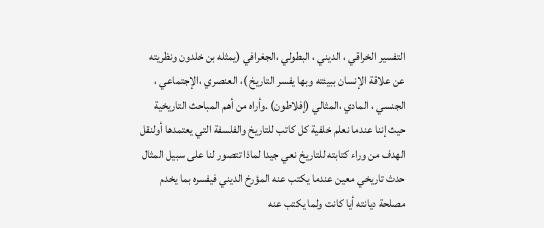التفسير الخراقي ، الديني ، البطولي ،الجغرافي (يمثله بن خلدون ونظريته عن علاقة الإنسان ببيئته وبها يفسر التاريخ )، العنصري ،الإجتماعي ، الجنسي ، المادي ،المثالي (إفلاطون) .وأراه من أهم المباحث التاريخية حيث إننا عندما نعلم خلفية كل كاتب للتاريخ والفلسفة التي يعتمدها أولنقل الهدف من وراء كتابته للتاريخ نعي جيدا لماذا تتصور لنا على سبيل المثال حدث تاريخي معين عندما يكتب عنه المؤرخ الديني فيفسره بما يخدم مصلحة ديانته أيا كانت ولما يكتب عنه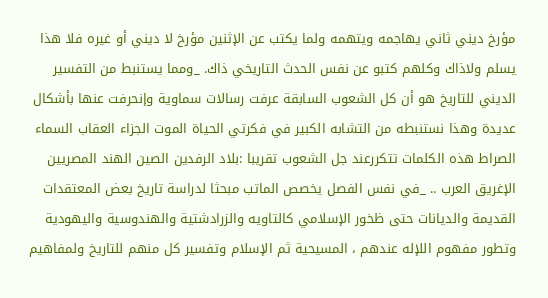مؤرخ ديني ثاني يهاجمه ويتهمه ولما يكتب عن الإثنين مؤرخ لا ديني أو غيره فلا هذا يسلم ولاذاك وكلهم كتبو عن نفس الحدث التاريخي ذاك. _ومما يستنبط من التفسير الديني للتاريخ هو أن كل الشعوب السابقة عرفت رسالات سماوية وإنحرفت عنها بأشكال عديدة وهذا نستنبطه من التشابه الكبير في فكرتي الحياة الموت الجزاء العقاب السماء الصراط هذه الكلمات تتكررعند جل الشعوب تقريبا :بلاد الرفدين الصين الهند المصريين الإغريق العرب .. _في نفس الفصل يخصص الماتب مبحثا لدراسة تاريخ بعض المعتقدات القديمة والديانات حتى ظخور الإسلامي كالتاويه والزرادشتية والهندوسية واليهودية وتطور مفهوم اللإله عندهم ، المسيحية ثم الإسلام وتفسير كل منهم للتاريخ ولمفاهيم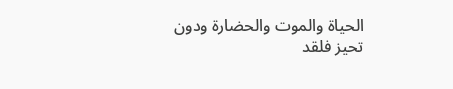الحياة والموت والحضارة ودون تحيز فلقد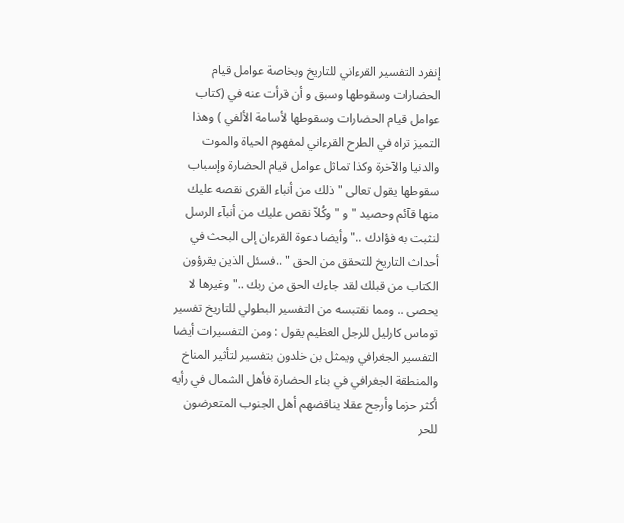إنفرد التفسير القرءاني للتاريخ وبخاصة عوامل قيام الحضارات وسقوطها وسبق و أن قرأت عنه في (كتاب عوامل قيام الحضارات وسقوطها لأسامة الألفي ) وهذا التميز تراه في الطرح القرءاني لمفهوم الحياة والموت والدنيا والآخرة وكذا تماثل عوامل قيام الحضارة وإسباب سقوطها يقول تعالى " ذلك من أنباء القرى نقصه عليك منها قآئم وحصيد " و " وكُلاّ نقص عليك من أنبآء الرسل لنثبت به فؤادك .." وأيضا دعوة القرءان إلى البحث في أحداث التاريخ للتحقق من الحق " ..فسئل الذين يقرؤون الكتاب من قبلك لقد جاءك الحق من ربك .." وغيرها لا يحصى .. ومما نقتبسه من التفسير البطولي للتاريخ تفسير توماس كارليل للرجل العظيم يقول : ومن التفسيرات أيضا التفسير الجغرافي ويمثل بن خلدون بتفسير لتأثير المناخ والمنطقة الجغرافي في بناء الحضارة فأهل الشمال في رأيه أكثر حزما وأرجح عقلا يناقضهم أهل الجنوب المتعرضون للحر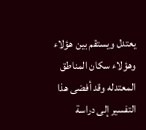يعتدل ويستقم بين هؤلاء وهؤلاء سكان المناطق المعتدله وقد أفضى هذا التفسير إلى دراسة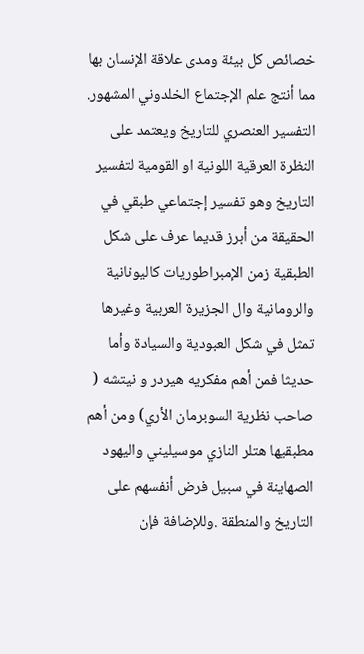خصائص كل بيئة ومدى علاقة الإنسان بها مما أنتج علم الإجتماع الخلدوني المشهور. التفسير العنصري للتاريخ ويعتمد على النظرة العرقية اللونية او القومية لتفسير التاريخ وهو تفسير إجتماعي طبقي في الحقيقة من أبرز قديما عرف على شكل الطبقية زمن الإمبراطوريات كاليونانية والرومانية وال الجزيرة العربية وغيرها تمثل في شكل العبودية والسيادة وأما حديثا فمن أهم مفكريه هيردر و نيتشه ( صاحب نظرية السوبرمان الأري) ومن أهم مطبقيها هتلر النازي موسيليني واليهود الصهاينة في سبيل فرض أنفسهم على التاريخ والمنطقة .وللإضافة فإن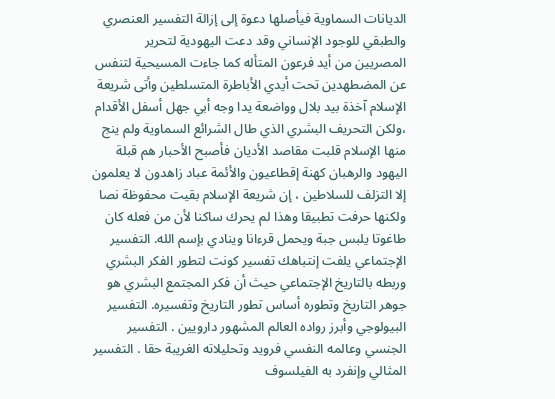الديانات السماوية فيأصلها دعوة إلى إزالة التفسير العنصري والطبقي للوجود الإنساني وقد دعت اليهودية لتحرير المصريين من أيد فرعون المتأله كما جاءت المسيحية لتنفس عن المضطهدين تحت أيدي الأباطرة المتسلطين وأتى شريعة الإسلام آخذة بيد بلال وواضعة يدا وجه أبي جهل أسفل الأقدام ،ولكن التحريف البشري الذي طال الشرائع السماوية ولم ينج منها الإسلام قلبت مقاصد الأديان فأصبح الأحبار هم قبلة اليهود والرهبان كهنة إقطاعيون والأئمة عباد زاهدون لا يعلمون إلا التزلف للسلاطين ، إن شريعة الإسلام بقيت محفوظة نصا ولكنها حرفت تطبيقا وهذا لم يحرك ساكنا لأن من فعله كان طاغوتا يلبس جبة ويحمل قرءانا وينادي بإسم الله. التفسير الإجتماعي يلفت إنتباهك تفسير كونت لتطور الفكر البشري وربطه بالتاريخ الإجتماعي حيث أن فكر المجتمع البشري هو جوهر التاريخ وتطوره أساس تطور التاريخ وتفسيره. التفسير البيولوجي وأبرز رواده العالم المشهور دارويين . التفسير الجنسي وعالمه النفسي فرويد وتحليلاته الغريبة حقا . التفسير المثالي وإنفرد به الفيلسوف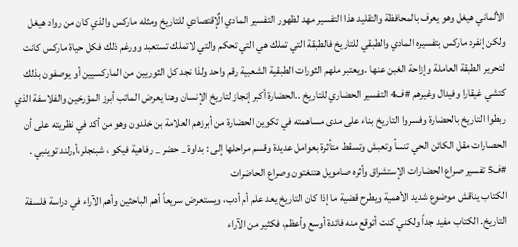الألماني هيغل وهو يعرف بالمحافظة والتقليد هذا التفسير مهد لظهور التفسير المادي الٌإقتصادي للتاريخ ومثله ماركس والذي كان من رواد هيغل ولكن إنفرد ماركس بتفسيره المادي والطبقي للتاريخ فالطبقة التي تملك هي التي تحكم والتي لاتملك تستعبد وورغم ذلك فكل حياة ماركس كانت لتحرير الطبقة العاملة وإزاحة الغبن عنها .ويعتبر ملهم الثورات الطبقية الشعبية رقم واحد ولذا نجد كل الثوريين من الماركسيين أو يوصفون بذلك كتشي غيقارا وفيدال وغيرهم #ف4 التفسير الحضاري للتاريخ ..الحضارة أكبر إنجاز لتاريخ الإنسان وهنا يعرض الماتب أبرز المؤرخين والفلاسفة الذي ربطوا التاريخ بالحضارة وفسروا التاريخ بناء على مدى مساهمته في تكوين الحضارة من أبرزهم العلامة بن خلدون وهو من أكد في نظريته على أن الحصارات مقل الكائن الحي تنسأ وتعبش وتسقط متأثرة بعوامل عديدة وقسم مراحلها إلى : بداوة _ حضر _ رفاهية فيكو ، شبنجلر،أ,رلند توينبي .
#ف5 تفسير صراع الحضارات الإستشراق وأثره صامويل هتنغتون وصراع الحاضرات
الكتاب يناقش موضوع شديد الأهمية ويطرح قضية ما إذا كان التاريخ يعد علم أم أدب، ويستعرض سريعاً أهم الباحثين وأهم الآراء في دراسة فلسفة التاريخ. الكتاب مفيد جداً ولكني كنت أتوقع منه فائدة أوسع وأعظم، فكثير من الآراء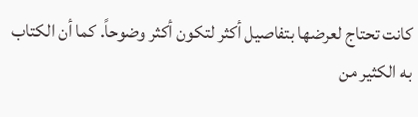كانت تحتاج لعرضها بتفاصيل أكثر لتكون أكثر وضوحاً. كما أن الكتاب به الكثير من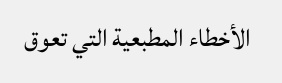الأخطاء المطبعية التي تعوق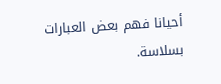أحيانا فهم بعض العبارات بسلاسة.